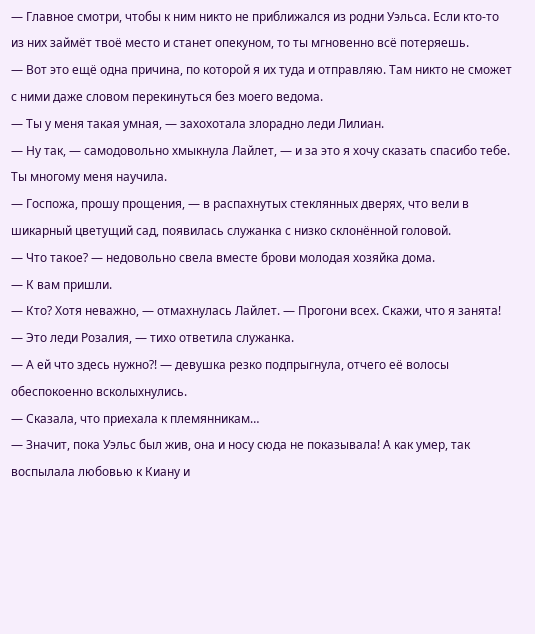— Главное смотри, чтобы к ним никто не приближался из родни Уэльса. Если кто-то из них займёт твоё место и станет опекуном, то ты мгновенно всё потеряешь.
— Вот это ещё одна причина, по которой я их туда и отправляю. Там никто не сможет с ними даже словом перекинуться без моего ведома.
— Ты у меня такая умная, — захохотала злорадно леди Лилиан.
— Ну так, — самодовольно хмыкнула Лайлет, — и за это я хочу сказать спасибо тебе. Ты многому меня научила.
— Госпожа, прошу прощения, — в распахнутых стеклянных дверях, что вели в шикарный цветущий сад, появилась служанка с низко склонённой головой.
— Что такое? — недовольно свела вместе брови молодая хозяйка дома.
— К вам пришли.
— Кто? Хотя неважно, — отмахнулась Лайлет. — Прогони всех. Скажи, что я занята!
— Это леди Розалия, — тихо ответила служанка.
— А ей что здесь нужно?! — девушка резко подпрыгнула, отчего её волосы обеспокоенно всколыхнулись.
— Сказала, что приехала к племянникам…
— Значит, пока Уэльс был жив, она и носу сюда не показывала! А как умер, так воспылала любовью к Киану и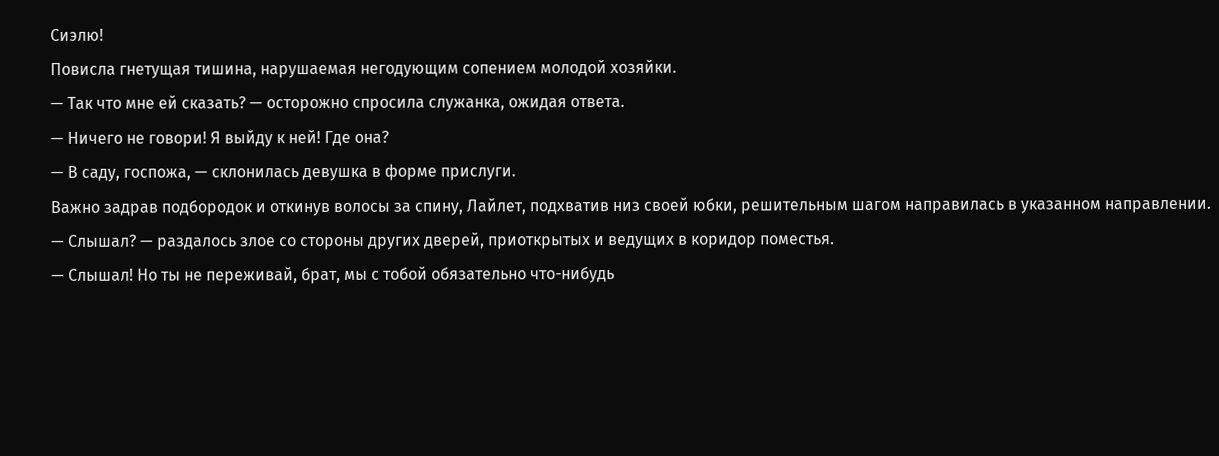Сиэлю!
Повисла гнетущая тишина, нарушаемая негодующим сопением молодой хозяйки.
— Так что мне ей сказать? — осторожно спросила служанка, ожидая ответа.
— Ничего не говори! Я выйду к ней! Где она?
— В саду, госпожа, — склонилась девушка в форме прислуги.
Важно задрав подбородок и откинув волосы за спину, Лайлет, подхватив низ своей юбки, решительным шагом направилась в указанном направлении.
— Слышал? — раздалось злое со стороны других дверей, приоткрытых и ведущих в коридор поместья.
— Слышал! Но ты не переживай, брат, мы с тобой обязательно что-нибудь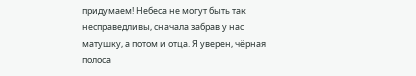придумаем! Небеса не могут быть так несправедливы, сначала забрав у нас матушку, а потом и отца. Я уверен, чёрная полоса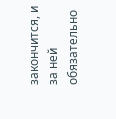закончится, и за ней обязательно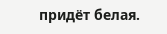придёт белая.